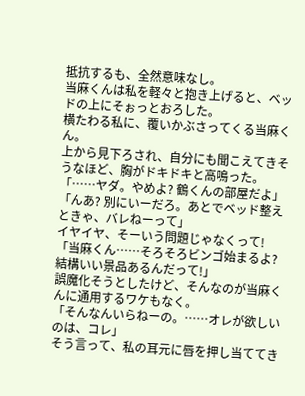抵抗するも、全然意味なし。
当麻くんは私を軽々と抱き上げると、ベッドの上にそぉっとおろした。
横たわる私に、覆いかぶさってくる当麻くん。
上から見下ろされ、自分にも聞こえてきそうなほど、胸がドキドキと高鳴った。
「……ヤダ。やめよ? 鶴くんの部屋だよ」
「んあ? 別にいーだろ。あとでベッド整えときゃ、バレねーって」
イヤイヤ、そーいう問題じゃなくって!
「当麻くん……そろそろビンゴ始まるよ? 結構いい景品あるんだって!」
誤魔化そうとしたけど、そんなのが当麻くんに通用するワケもなく。
「そんなんいらねーの。……オレが欲しいのは、コレ」
そう言って、私の耳元に唇を押し当ててき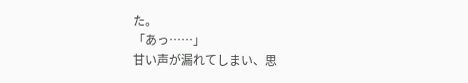た。
「あっ……」
甘い声が漏れてしまい、思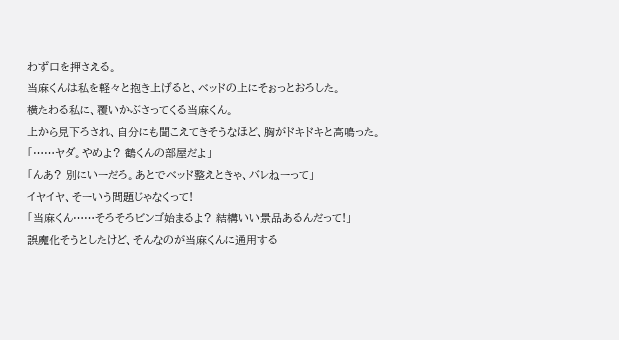わず口を押さえる。
当麻くんは私を軽々と抱き上げると、ベッドの上にそぉっとおろした。
横たわる私に、覆いかぶさってくる当麻くん。
上から見下ろされ、自分にも聞こえてきそうなほど、胸がドキドキと高鳴った。
「……ヤダ。やめよ? 鶴くんの部屋だよ」
「んあ? 別にいーだろ。あとでベッド整えときゃ、バレねーって」
イヤイヤ、そーいう問題じゃなくって!
「当麻くん……そろそろビンゴ始まるよ? 結構いい景品あるんだって!」
誤魔化そうとしたけど、そんなのが当麻くんに通用する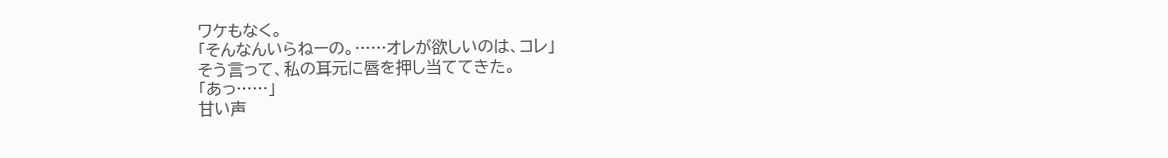ワケもなく。
「そんなんいらねーの。……オレが欲しいのは、コレ」
そう言って、私の耳元に唇を押し当ててきた。
「あっ……」
甘い声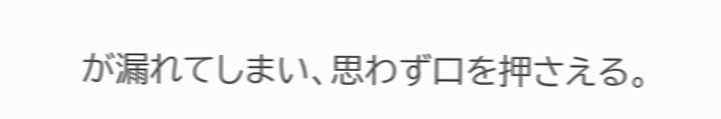が漏れてしまい、思わず口を押さえる。